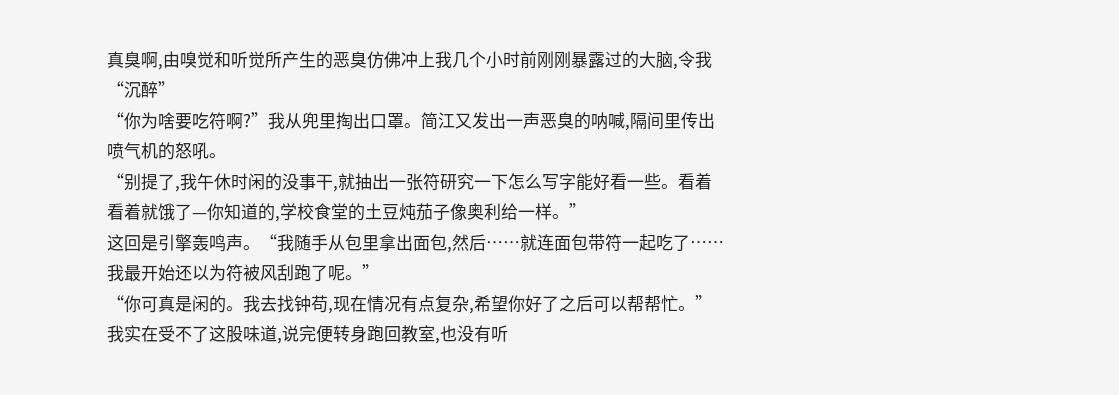真臭啊,由嗅觉和听觉所产生的恶臭仿佛冲上我几个小时前刚刚暴露过的大脑,令我“沉醉”
“你为啥要吃符啊?”我从兜里掏出口罩。简江又发出一声恶臭的呐喊,隔间里传出喷气机的怒吼。
“别提了,我午休时闲的没事干,就抽出一张符研究一下怎么写字能好看一些。看着看着就饿了—你知道的,学校食堂的土豆炖茄子像奥利给一样。”
这回是引擎轰鸣声。“我随手从包里拿出面包,然后……就连面包带符一起吃了……我最开始还以为符被风刮跑了呢。”
“你可真是闲的。我去找钟苟,现在情况有点复杂,希望你好了之后可以帮帮忙。”我实在受不了这股味道,说完便转身跑回教室,也没有听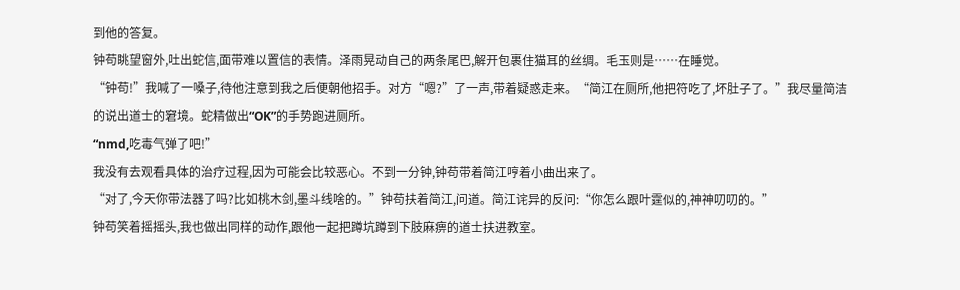到他的答复。
钟苟眺望窗外,吐出蛇信,面带难以置信的表情。泽雨晃动自己的两条尾巴,解开包裹住猫耳的丝绸。毛玉则是……在睡觉。
“钟苟!”我喊了一嗓子,待他注意到我之后便朝他招手。对方“嗯?”了一声,带着疑惑走来。“简江在厕所,他把符吃了,坏肚子了。”我尽量简洁的说出道士的窘境。蛇精做出“OK”的手势跑进厕所。
“nmd,吃毒气弹了吧!”
我没有去观看具体的治疗过程,因为可能会比较恶心。不到一分钟,钟苟带着简江哼着小曲出来了。
“对了,今天你带法器了吗?比如桃木剑,墨斗线啥的。”钟苟扶着简江,问道。简江诧异的反问:“你怎么跟叶霆似的,神神叨叨的。”
钟苟笑着摇摇头,我也做出同样的动作,跟他一起把蹲坑蹲到下肢麻痹的道士扶进教室。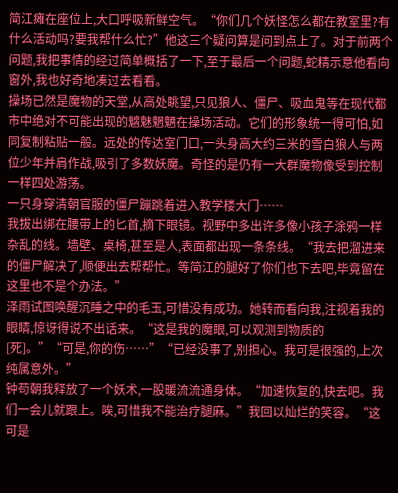简江瘫在座位上,大口呼吸新鲜空气。“你们几个妖怪怎么都在教室里?有什么活动吗?要我帮什么忙?”他这三个疑问算是问到点上了。对于前两个问题,我把事情的经过简单概括了一下,至于最后一个问题,蛇精示意他看向窗外,我也好奇地凑过去看看。
操场已然是魔物的天堂,从高处眺望,只见狼人、僵尸、吸血鬼等在现代都市中绝对不可能出现的魑魅魍魉在操场活动。它们的形象统一得可怕,如同复制粘贴一般。远处的传达室门口,一头身高大约三米的雪白狼人与两位少年并肩作战,吸引了多数妖魔。奇怪的是仍有一大群魔物像受到控制一样四处游荡。
一只身穿清朝官服的僵尸蹦跳着进入教学楼大门……
我拔出绑在腰带上的匕首,摘下眼镜。视野中多出许多像小孩子涂鸦一样杂乱的线。墙壁、桌椅,甚至是人,表面都出现一条条线。“我去把溜进来的僵尸解决了,顺便出去帮帮忙。等简江的腿好了你们也下去吧,毕竟留在这里也不是个办法。”
泽雨试图唤醒沉睡之中的毛玉,可惜没有成功。她转而看向我,注视着我的眼睛,惊讶得说不出话来。“这是我的魔眼,可以观测到物质的[死]。”“可是,你的伤……”“已经没事了,别担心。我可是很强的,上次纯属意外。”
钟苟朝我释放了一个妖术,一股暖流流通身体。“加速恢复的,快去吧。我们一会儿就跟上。唉,可惜我不能治疗腿麻。”我回以灿烂的笑容。“这可是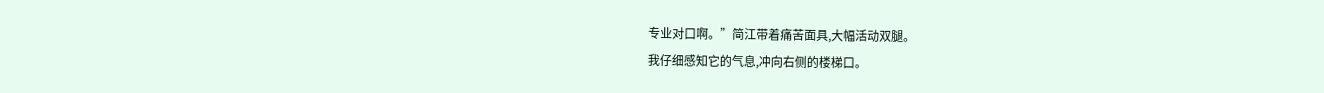专业对口啊。”简江带着痛苦面具,大幅活动双腿。
我仔细感知它的气息,冲向右侧的楼梯口。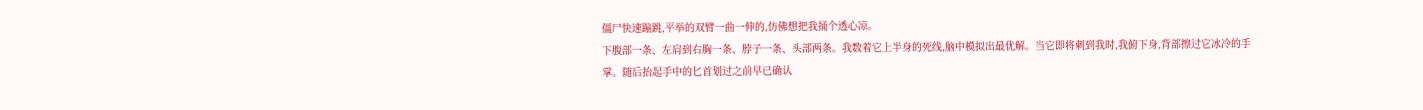僵尸快速蹦跳,平举的双臂一曲一伸的,仿佛想把我捅个透心凉。
下腹部一条、左肩到右胸一条、脖子一条、头部两条。我数着它上半身的死线,脑中模拟出最优解。当它即将刺到我时,我俯下身,背部擦过它冰冷的手掌。随后抬起手中的匕首划过之前早已确认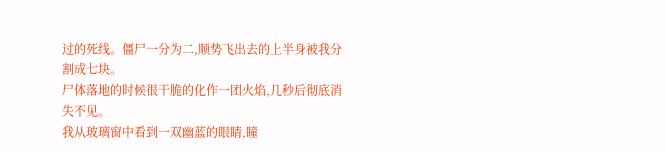过的死线。僵尸一分为二,顺势飞出去的上半身被我分割成七块。
尸体落地的时候很干脆的化作一团火焰,几秒后彻底消失不见。
我从玻璃窗中看到一双幽蓝的眼睛,瞳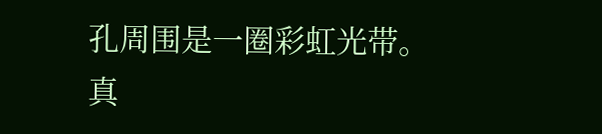孔周围是一圈彩虹光带。
真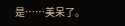是……美呆了。